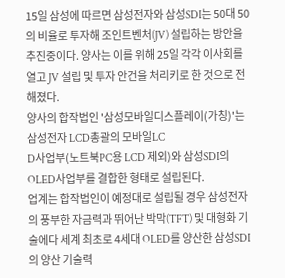15일 삼성에 따르면 삼성전자와 삼성SDI는 50대 50의 비율로 투자해 조인트벤처(JV) 설립하는 방안을 추진중이다. 양사는 이를 위해 25일 각각 이사회를 열고 JV 설립 및 투자 안건을 처리키로 한 것으로 전해졌다.
양사의 합작법인 '삼성모바일디스플레이(가칭)'는 삼성전자 LCD총괄의 모바일LC
D사업부(노트북PC용 LCD 제외)와 삼성SDI의 OLED사업부를 결합한 형태로 설립된다.
업계는 합작법인이 예정대로 설립될 경우 삼성전자의 풍부한 자금력과 뛰어난 박막(TFT) 및 대형화 기술에다 세계 최초로 4세대 OLED를 양산한 삼성SDI의 양산 기술력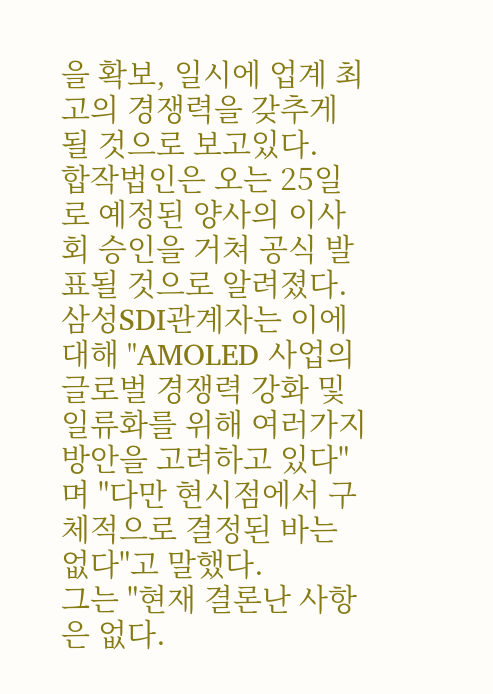을 확보, 일시에 업계 최고의 경쟁력을 갖추게 될 것으로 보고있다.
합작법인은 오는 25일로 예정된 양사의 이사회 승인을 거쳐 공식 발표될 것으로 알려졌다.
삼성SDI관계자는 이에대해 "AMOLED 사업의 글로벌 경쟁력 강화 및 일류화를 위해 여러가지 방안을 고려하고 있다"며 "다만 현시점에서 구체적으로 결정된 바는 없다"고 말했다.
그는 "현재 결론난 사항은 없다.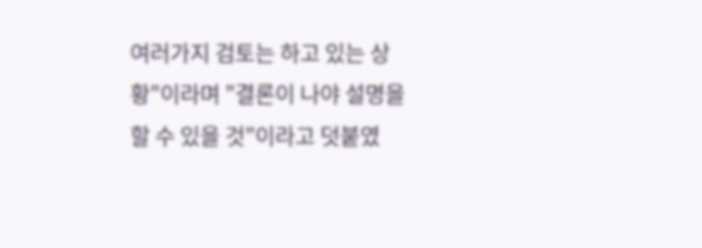여러가지 검토는 하고 있는 상황"이라며 "결론이 나야 설명을 할 수 있을 것"이라고 덧붙였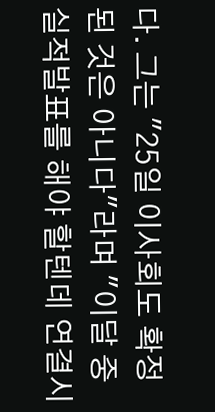다. 그는 "25일 이사회도 확정된 것은 아니다"라며 "이달 중 실적발표를 해야 할텐데 연결시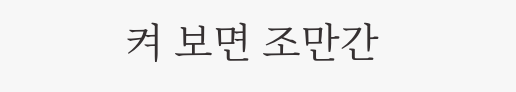켜 보면 조만간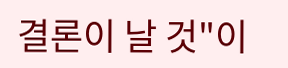결론이 날 것"이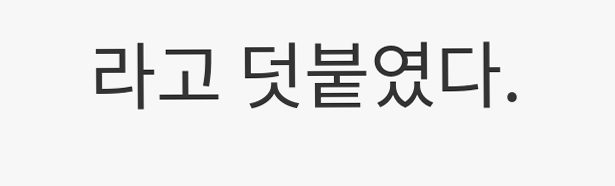라고 덧붙였다.